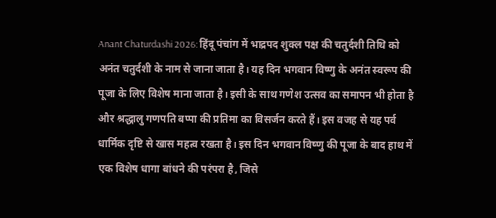Anant Chaturdashi 2026: हिंदू पंचांग में भाद्रपद शुक्ल पक्ष की चतुर्दशी तिथि को अनंत चतुर्दशी के नाम से जाना जाता है। यह दिन भगवान विष्णु के अनंत स्वरूप की पूजा के लिए विशेष माना जाता है। इसी के साथ गणेश उत्सव का समापन भी होता है और श्रद्धालु गणपति बप्पा की प्रतिमा का विसर्जन करते हैं। इस वजह से यह पर्व धार्मिक दृष्टि से खास महत्व रखता है। इस दिन भगवान विष्णु की पूजा के बाद हाथ में एक विशेष धागा बांधने की परंपरा है, जिसे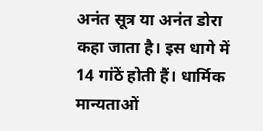अनंत सूत्र या अनंत डोरा कहा जाता है। इस धागे में 14 गांठें होती हैं। धार्मिक मान्यताओं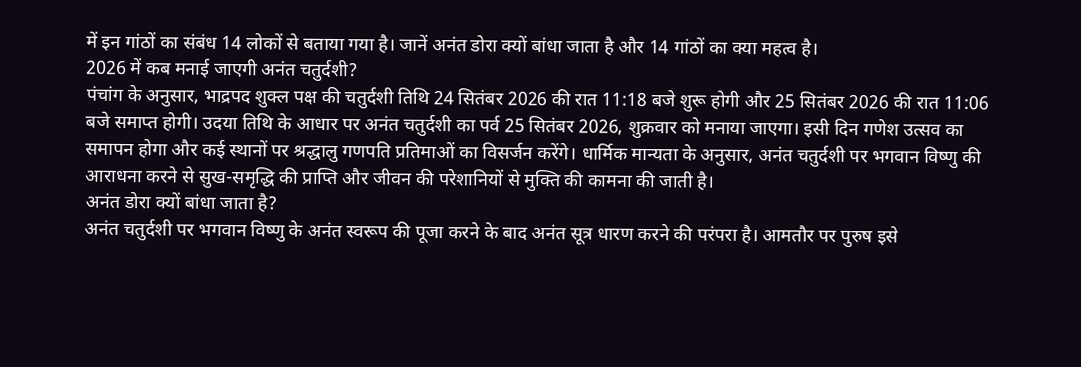में इन गांठों का संबंध 14 लोकों से बताया गया है। जानें अनंत डोरा क्यों बांधा जाता है और 14 गांठों का क्या महत्व है।
2026 में कब मनाई जाएगी अनंत चतुर्दशी?
पंचांग के अनुसार, भाद्रपद शुक्ल पक्ष की चतुर्दशी तिथि 24 सितंबर 2026 की रात 11:18 बजे शुरू होगी और 25 सितंबर 2026 की रात 11:06 बजे समाप्त होगी। उदया तिथि के आधार पर अनंत चतुर्दशी का पर्व 25 सितंबर 2026, शुक्रवार को मनाया जाएगा। इसी दिन गणेश उत्सव का समापन होगा और कई स्थानों पर श्रद्धालु गणपति प्रतिमाओं का विसर्जन करेंगे। धार्मिक मान्यता के अनुसार, अनंत चतुर्दशी पर भगवान विष्णु की आराधना करने से सुख-समृद्धि की प्राप्ति और जीवन की परेशानियों से मुक्ति की कामना की जाती है।
अनंत डोरा क्यों बांधा जाता है?
अनंत चतुर्दशी पर भगवान विष्णु के अनंत स्वरूप की पूजा करने के बाद अनंत सूत्र धारण करने की परंपरा है। आमतौर पर पुरुष इसे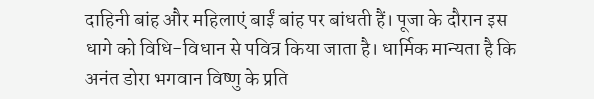दाहिनी बांह और महिलाएं बाईं बांह पर बांधती हैं। पूजा के दौरान इस धागे को विधि-विधान से पवित्र किया जाता है। धार्मिक मान्यता है कि अनंत डोरा भगवान विष्णु के प्रति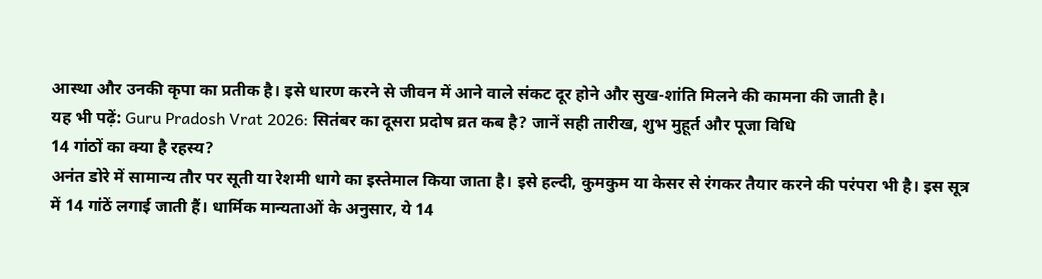आस्था और उनकी कृपा का प्रतीक है। इसे धारण करने से जीवन में आने वाले संकट दूर होने और सुख-शांति मिलने की कामना की जाती है।
यह भी पढ़ें: Guru Pradosh Vrat 2026: सितंबर का दूसरा प्रदोष व्रत कब है? जानें सही तारीख, शुभ मुहूर्त और पूजा विधि
14 गांठों का क्या है रहस्य?
अनंत डोरे में सामान्य तौर पर सूती या रेशमी धागे का इस्तेमाल किया जाता है। इसे हल्दी, कुमकुम या केसर से रंगकर तैयार करने की परंपरा भी है। इस सूत्र में 14 गांठें लगाई जाती हैं। धार्मिक मान्यताओं के अनुसार, ये 14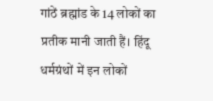गांठें ब्रह्मांड के 14 लोकों का प्रतीक मानी जाती हैं। हिंदू धर्मग्रंथों में इन लोकों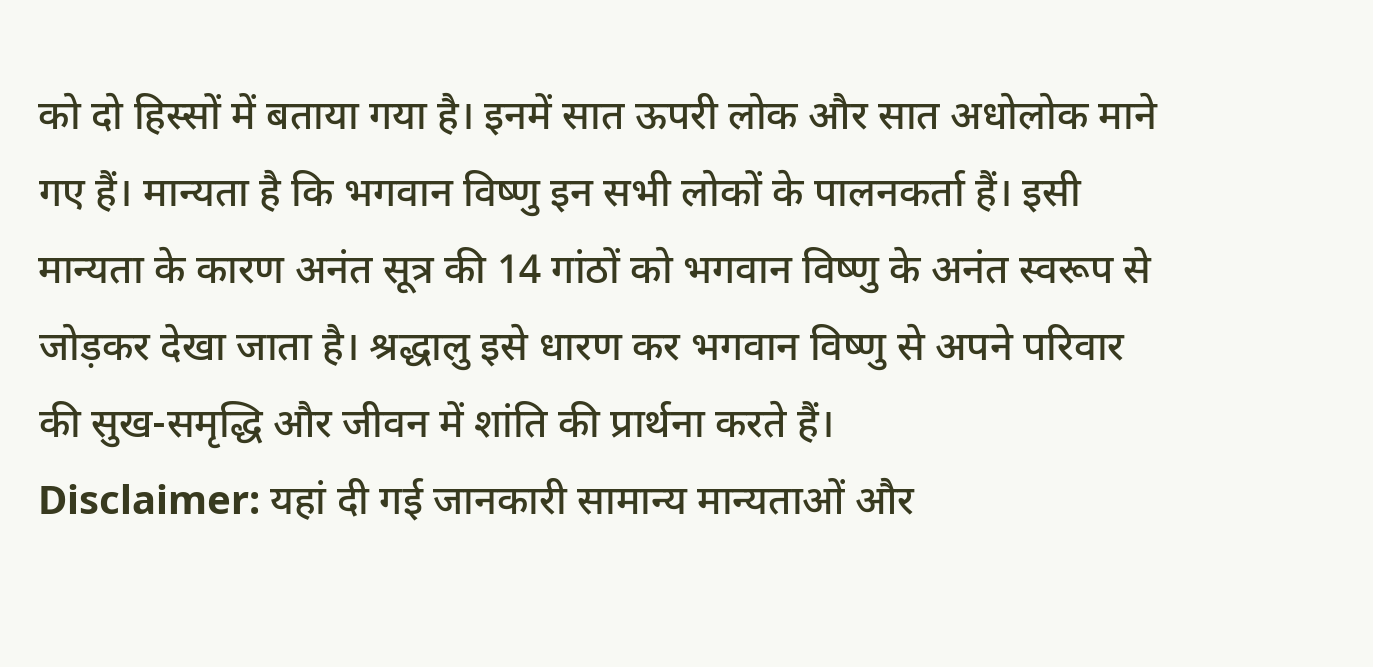को दो हिस्सों में बताया गया है। इनमें सात ऊपरी लोक और सात अधोलोक माने गए हैं। मान्यता है कि भगवान विष्णु इन सभी लोकों के पालनकर्ता हैं। इसी मान्यता के कारण अनंत सूत्र की 14 गांठों को भगवान विष्णु के अनंत स्वरूप से जोड़कर देखा जाता है। श्रद्धालु इसे धारण कर भगवान विष्णु से अपने परिवार की सुख-समृद्धि और जीवन में शांति की प्रार्थना करते हैं।
Disclaimer: यहां दी गई जानकारी सामान्य मान्यताओं और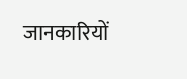जानकारियों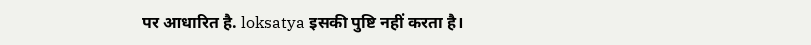पर आधारित है. loksatya इसकी पुष्टि नहीं करता है।